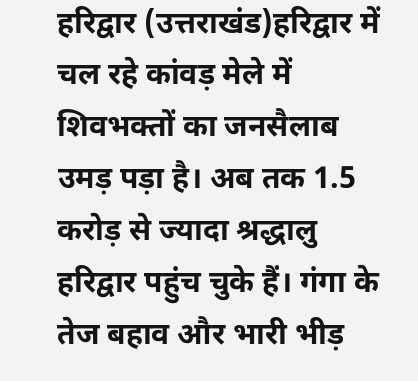हरिद्वार (उत्तराखंड)हरिद्वार में चल रहे कांवड़ मेले में शिवभक्तों का जनसैलाब उमड़ पड़ा है। अब तक 1.5 करोड़ से ज्यादा श्रद्धालु हरिद्वार पहुंच चुके हैं। गंगा के तेज बहाव और भारी भीड़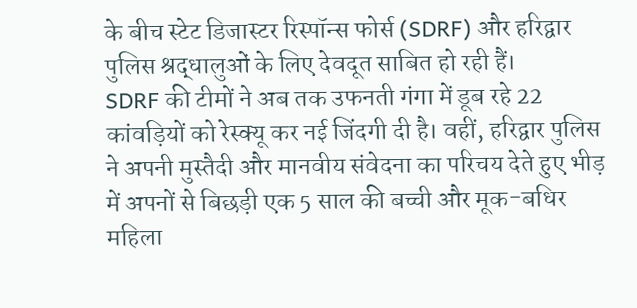के बीच स्टेट डिजास्टर रिस्पॉन्स फोर्स (SDRF) और हरिद्वार पुलिस श्रद्धालुओं के लिए देवदूत साबित हो रही हैं।
SDRF की टीमों ने अब तक उफनती गंगा में डूब रहे 22 कांवड़ियों को रेस्क्यू कर नई जिंदगी दी है। वहीं, हरिद्वार पुलिस ने अपनी मुस्तैदी और मानवीय संवेदना का परिचय देते हुए भीड़ में अपनों से बिछड़ी एक 5 साल की बच्ची और मूक-बधिर महिला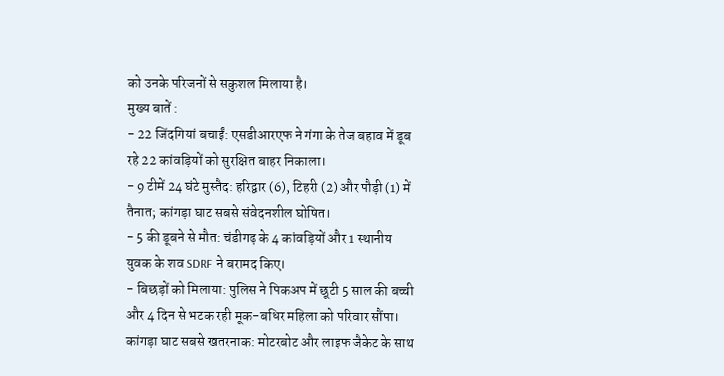को उनके परिजनों से सकुशल मिलाया है।
मुख्य बातें :
- 22 जिंदगियां बचाईं: एसडीआरएफ ने गंगा के तेज बहाव में डूब रहे 22 कांवड़ियों को सुरक्षित बाहर निकाला।
- 9 टीमें 24 घंटे मुस्तैद: हरिद्वार (6), टिहरी (2) और पौड़ी (1) में तैनात; कांगड़ा घाट सबसे संवेदनशील घोषित।
- 5 की डूबने से मौत: चंडीगढ़ के 4 कांवड़ियों और 1 स्थानीय युवक के शव SDRF ने बरामद किए।
- बिछड़ों को मिलाया: पुलिस ने पिकअप में छूटी 5 साल की बच्ची और 4 दिन से भटक रही मूक-बधिर महिला को परिवार सौंपा।
कांगड़ा घाट सबसे खतरनाक: मोटरबोट और लाइफ जैकेट के साथ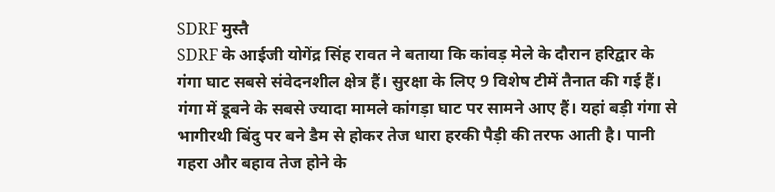SDRF मुस्तै
SDRF के आईजी योगेंद्र सिंह रावत ने बताया कि कांवड़ मेले के दौरान हरिद्वार के गंगा घाट सबसे संवेदनशील क्षेत्र हैं। सुरक्षा के लिए 9 विशेष टीमें तैनात की गई हैं।
गंगा में डूबने के सबसे ज्यादा मामले कांगड़ा घाट पर सामने आए हैं। यहां बड़ी गंगा से भागीरथी बिंदु पर बने डैम से होकर तेज धारा हरकी पैड़ी की तरफ आती है। पानी गहरा और बहाव तेज होने के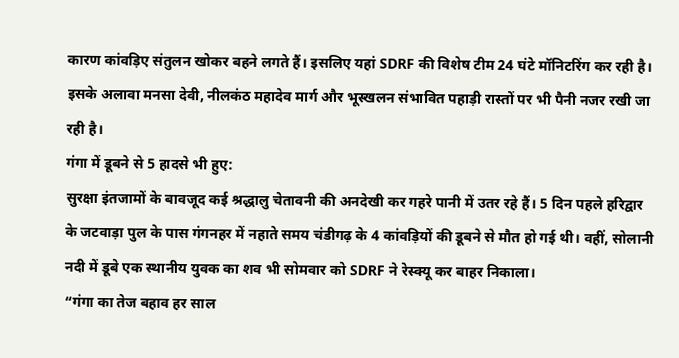कारण कांवड़िए संतुलन खोकर बहने लगते हैं। इसलिए यहां SDRF की विशेष टीम 24 घंटे मॉनिटरिंग कर रही है। इसके अलावा मनसा देवी, नीलकंठ महादेव मार्ग और भूस्खलन संभावित पहाड़ी रास्तों पर भी पैनी नजर रखी जा रही है।
गंगा में डूबने से 5 हादसे भी हुए:
सुरक्षा इंतजामों के बावजूद कई श्रद्धालु चेतावनी की अनदेखी कर गहरे पानी में उतर रहे हैं। 5 दिन पहले हरिद्वार के जटवाड़ा पुल के पास गंगनहर में नहाते समय चंडीगढ़ के 4 कांवड़ियों की डूबने से मौत हो गई थी। वहीं, सोलानी नदी में डूबे एक स्थानीय युवक का शव भी सोमवार को SDRF ने रेस्क्यू कर बाहर निकाला।
“गंगा का तेज बहाव हर साल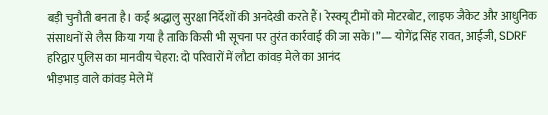बड़ी चुनौती बनता है। कई श्रद्धालु सुरक्षा निर्देशों की अनदेखी करते हैं। रेस्क्यू टीमों को मोटरबोट, लाइफ जैकेट और आधुनिक संसाधनों से लैस किया गया है ताकि किसी भी सूचना पर तुरंत कार्रवाई की जा सके।”— योगेंद्र सिंह रावत, आईजी, SDRF
हरिद्वार पुलिस का मानवीय चेहरा: दो परिवारों में लौटा कांवड़ मेले का आनंद
भीड़भाड़ वाले कांवड़ मेले में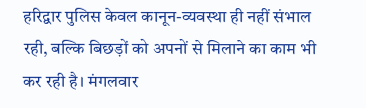हरिद्वार पुलिस केवल कानून-व्यवस्था ही नहीं संभाल रही, बल्कि बिछड़ों को अपनों से मिलाने का काम भी कर रही है। मंगलवार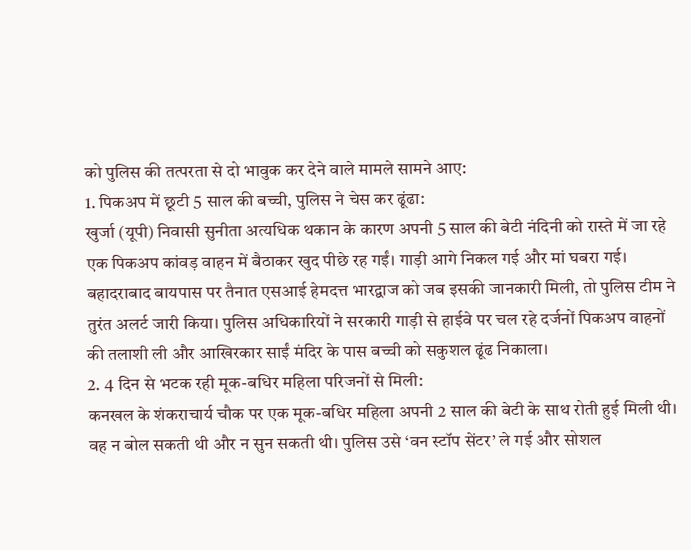को पुलिस की तत्परता से दो भावुक कर देने वाले मामले सामने आए:
1. पिकअप में छूटी 5 साल की बच्ची, पुलिस ने चेस कर ढूंढा:
खुर्जा (यूपी) निवासी सुनीता अत्यधिक थकान के कारण अपनी 5 साल की बेटी नंदिनी को रास्ते में जा रहे एक पिकअप कांवड़ वाहन में बैठाकर खुद पीछे रह गईं। गाड़ी आगे निकल गई और मां घबरा गई। बहादराबाद बायपास पर तैनात एसआई हेमदत्त भारद्वाज को जब इसकी जानकारी मिली, तो पुलिस टीम ने तुरंत अलर्ट जारी किया। पुलिस अधिकारियों ने सरकारी गाड़ी से हाईवे पर चल रहे दर्जनों पिकअप वाहनों की तलाशी ली और आखिरकार साईं मंदिर के पास बच्ची को सकुशल ढूंढ निकाला।
2. 4 दिन से भटक रही मूक-बधिर महिला परिजनों से मिली:
कनखल के शंकराचार्य चौक पर एक मूक-बधिर महिला अपनी 2 साल की बेटी के साथ रोती हुई मिली थी। वह न बोल सकती थी और न सुन सकती थी। पुलिस उसे ‘वन स्टॉप सेंटर’ ले गई और सोशल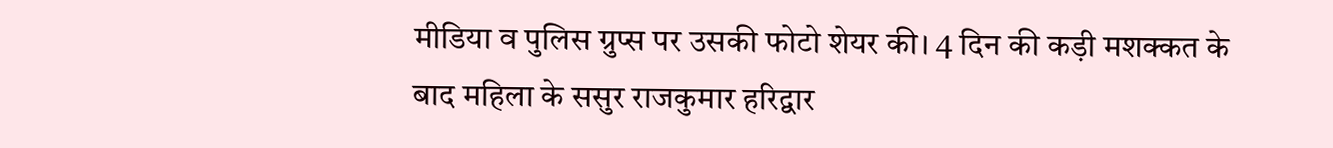मीडिया व पुलिस ग्रुप्स पर उसकी फोटो शेयर की। 4 दिन की कड़ी मशक्कत के बाद महिला के ससुर राजकुमार हरिद्वार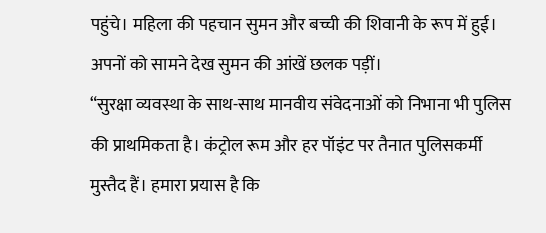पहुंचे। महिला की पहचान सुमन और बच्ची की शिवानी के रूप में हुई। अपनों को सामने देख सुमन की आंखें छलक पड़ीं।
“सुरक्षा व्यवस्था के साथ-साथ मानवीय संवेदनाओं को निभाना भी पुलिस की प्राथमिकता है। कंट्रोल रूम और हर पॉइंट पर तैनात पुलिसकर्मी मुस्तैद हैं। हमारा प्रयास है कि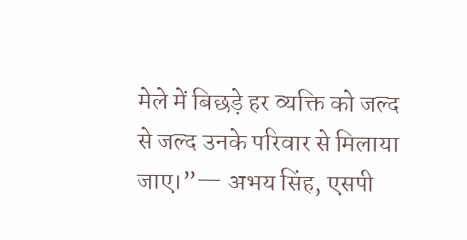मेले में बिछड़े हर व्यक्ति को जल्द से जल्द उनके परिवार से मिलाया जाए।”— अभय सिंह, एसपी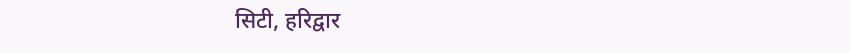सिटी, हरिद्वार